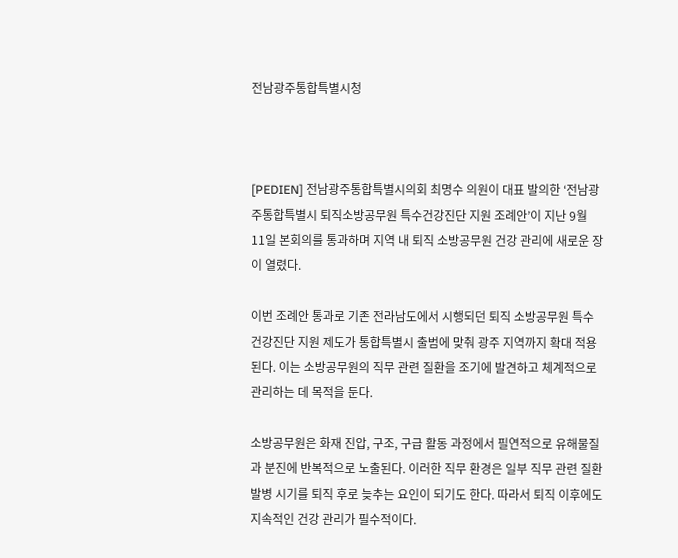전남광주통합특별시청



[PEDIEN] 전남광주통합특별시의회 최명수 의원이 대표 발의한 ‘전남광주통합특별시 퇴직소방공무원 특수건강진단 지원 조례안’이 지난 9월 11일 본회의를 통과하며 지역 내 퇴직 소방공무원 건강 관리에 새로운 장이 열렸다.

이번 조례안 통과로 기존 전라남도에서 시행되던 퇴직 소방공무원 특수건강진단 지원 제도가 통합특별시 출범에 맞춰 광주 지역까지 확대 적용된다. 이는 소방공무원의 직무 관련 질환을 조기에 발견하고 체계적으로 관리하는 데 목적을 둔다.

소방공무원은 화재 진압, 구조, 구급 활동 과정에서 필연적으로 유해물질과 분진에 반복적으로 노출된다. 이러한 직무 환경은 일부 직무 관련 질환 발병 시기를 퇴직 후로 늦추는 요인이 되기도 한다. 따라서 퇴직 이후에도 지속적인 건강 관리가 필수적이다.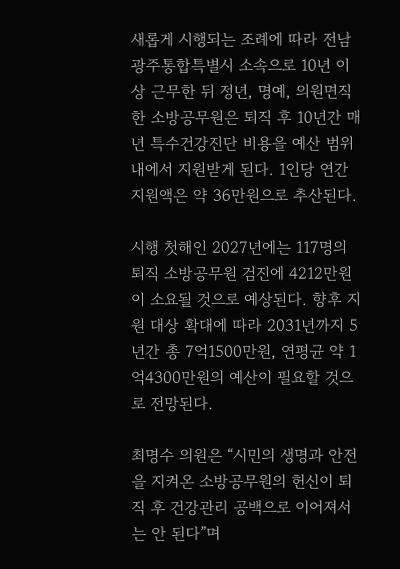새롭게 시행되는 조례에 따라 전남광주통합특별시 소속으로 10년 이상 근무한 뒤 정년, 명예, 의원면직한 소방공무원은 퇴직 후 10년간 매년 특수건강진단 비용을 예산 범위 내에서 지원받게 된다. 1인당 연간 지원액은 약 36만원으로 추산된다.

시행 첫해인 2027년에는 117명의 퇴직 소방공무원 검진에 4212만원이 소요될 것으로 예상된다. 향후 지원 대상 확대에 따라 2031년까지 5년간 총 7억1500만원, 연평균 약 1억4300만원의 예산이 필요할 것으로 전망된다.

최명수 의원은 “시민의 생명과 안전을 지켜온 소방공무원의 헌신이 퇴직 후 건강관리 공백으로 이어져서는 안 된다”며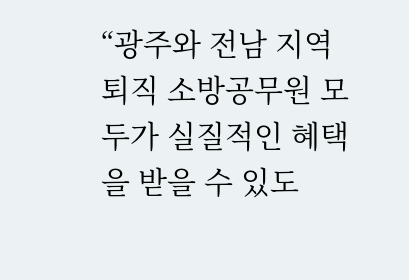“광주와 전남 지역 퇴직 소방공무원 모두가 실질적인 혜택을 받을 수 있도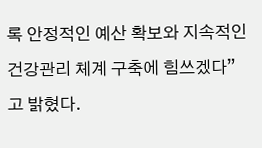록 안정적인 예산 확보와 지속적인 건강관리 체계 구축에 힘쓰겠다”고 밝혔다.